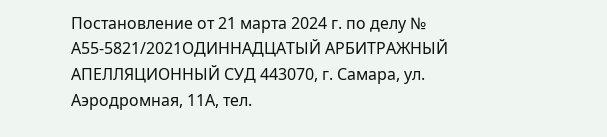Постановление от 21 марта 2024 г. по делу № А55-5821/2021ОДИННАДЦАТЫЙ АРБИТРАЖНЫЙ АПЕЛЛЯЦИОННЫЙ СУД 443070, г. Самара, ул. Аэродромная, 11А, тел.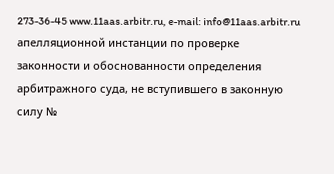273-36-45 www.11aas.arbitr.ru, e-mail: info@11aas.arbitr.ru апелляционной инстанции по проверке законности и обоснованности определения арбитражного суда, не вступившего в законную силу №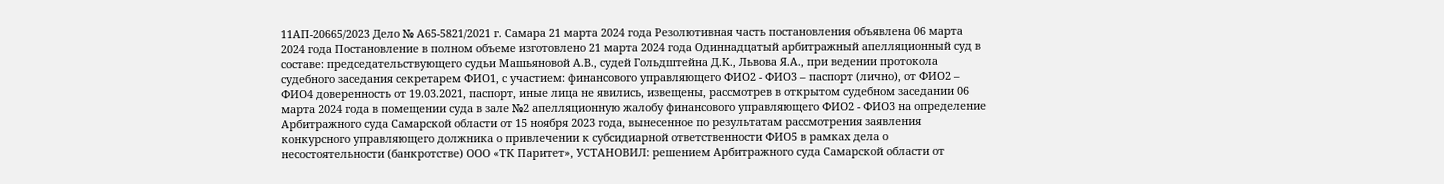11АП-20665/2023 Дело № А65-5821/2021 г. Самара 21 марта 2024 года Резолютивная часть постановления объявлена 06 марта 2024 года Постановление в полном объеме изготовлено 21 марта 2024 года Одиннадцатый арбитражный апелляционный суд в составе: председательствующего судьи Машьяновой А.В., судей Гольдштейна Д.К., Львова Я.А., при ведении протокола судебного заседания секретарем ФИО1, с участием: финансового управляющего ФИО2 - ФИО3 – паспорт (лично), от ФИО2 – ФИО4 доверенность от 19.03.2021, паспорт, иные лица не явились, извещены, рассмотрев в открытом судебном заседании 06 марта 2024 года в помещении суда в зале №2 апелляционную жалобу финансового управляющего ФИО2 - ФИО3 на определение Арбитражного суда Самарской области от 15 ноября 2023 года, вынесенное по результатам рассмотрения заявления конкурсного управляющего должника о привлечении к субсидиарной ответственности ФИО5 в рамках дела о несостоятельности (банкротстве) ООО «ТК Паритет», УСТАНОВИЛ: решением Арбитражного суда Самарской области от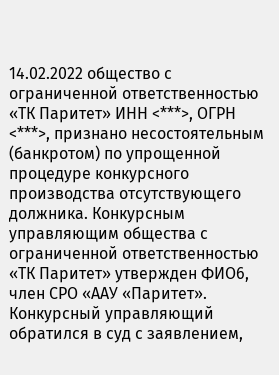14.02.2022 общество с ограниченной ответственностью «ТК Паритет» ИНН <***>, ОГРН <***>, признано несостоятельным (банкротом) по упрощенной процедуре конкурсного производства отсутствующего должника. Конкурсным управляющим общества с ограниченной ответственностью «ТК Паритет» утвержден ФИО6, член СРО «ААУ «Паритет». Конкурсный управляющий обратился в суд с заявлением,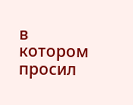в котором просил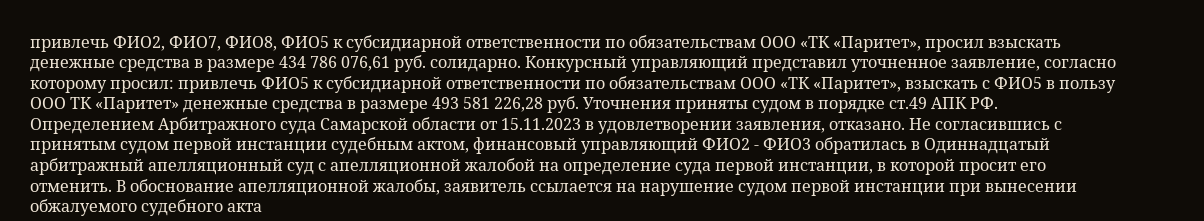привлечь ФИО2, ФИО7, ФИО8, ФИО5 к субсидиарной ответственности по обязательствам ООО «ТК «Паритет», просил взыскать денежные средства в размере 434 786 076,61 руб. солидарно. Конкурсный управляющий представил уточненное заявление, согласно которому просил: привлечь ФИО5 к субсидиарной ответственности по обязательствам ООО «ТК «Паритет», взыскать с ФИО5 в пользу ООО ТК «Паритет» денежные средства в размере 493 581 226,28 руб. Уточнения приняты судом в порядке ст.49 АПК РФ. Определением Арбитражного суда Самарской области от 15.11.2023 в удовлетворении заявления, отказано. Не согласившись с принятым судом первой инстанции судебным актом, финансовый управляющий ФИО2 - ФИО3 обратилась в Одиннадцатый арбитражный апелляционный суд с апелляционной жалобой на определение суда первой инстанции, в которой просит его отменить. В обоснование апелляционной жалобы, заявитель ссылается на нарушение судом первой инстанции при вынесении обжалуемого судебного акта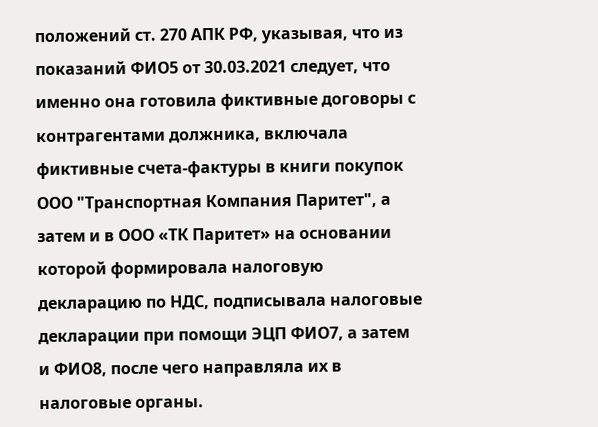положений ст. 270 АПК РФ, указывая, что из показаний ФИО5 от 30.03.2021 следует, что именно она готовила фиктивные договоры с контрагентами должника, включала фиктивные счета-фактуры в книги покупок ООО "Транспортная Компания Паритет", а затем и в ООО «ТК Паритет» на основании которой формировала налоговую декларацию по НДС, подписывала налоговые декларации при помощи ЭЦП ФИО7, а затем и ФИО8, после чего направляла их в налоговые органы.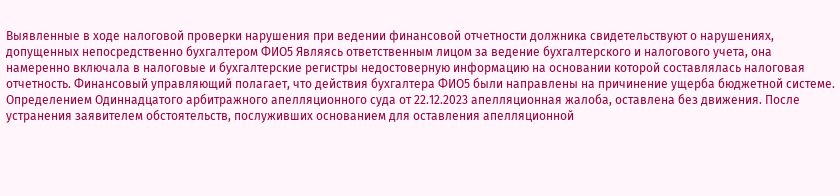Выявленные в ходе налоговой проверки нарушения при ведении финансовой отчетности должника свидетельствуют о нарушениях, допущенных непосредственно бухгалтером ФИО5 Являясь ответственным лицом за ведение бухгалтерского и налогового учета, она намеренно включала в налоговые и бухгалтерские регистры недостоверную информацию на основании которой составлялась налоговая отчетность. Финансовый управляющий полагает, что действия бухгалтера ФИО5 были направлены на причинение ущерба бюджетной системе. Определением Одиннадцатого арбитражного апелляционного суда от 22.12.2023 апелляционная жалоба, оставлена без движения. После устранения заявителем обстоятельств, послуживших основанием для оставления апелляционной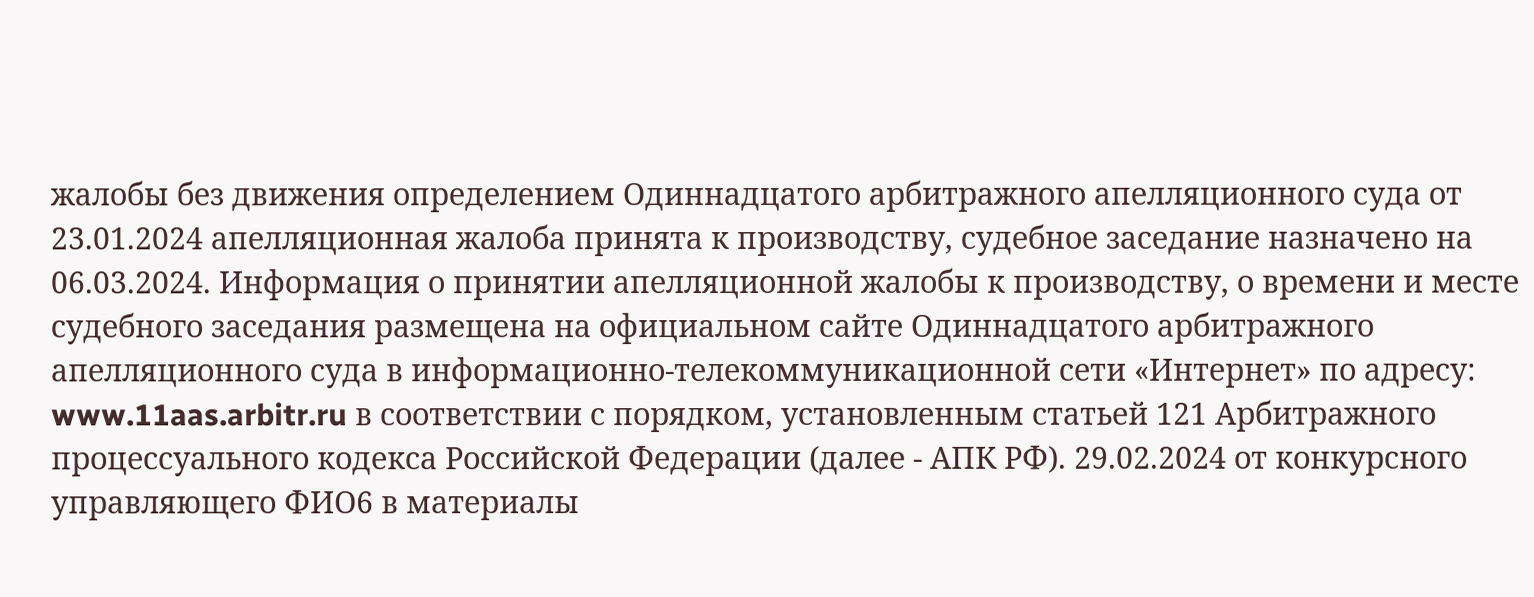жалобы без движения определением Одиннадцатого арбитражного апелляционного суда от 23.01.2024 апелляционная жалоба принята к производству, судебное заседание назначено на 06.03.2024. Информация о принятии апелляционной жалобы к производству, о времени и месте судебного заседания размещена на официальном сайте Одиннадцатого арбитражного апелляционного суда в информационно-телекоммуникационной сети «Интернет» по адресу: www.11aas.arbitr.ru в соответствии с порядком, установленным статьей 121 Арбитражного процессуального кодекса Российской Федерации (далее - АПК РФ). 29.02.2024 от конкурсного управляющего ФИО6 в материалы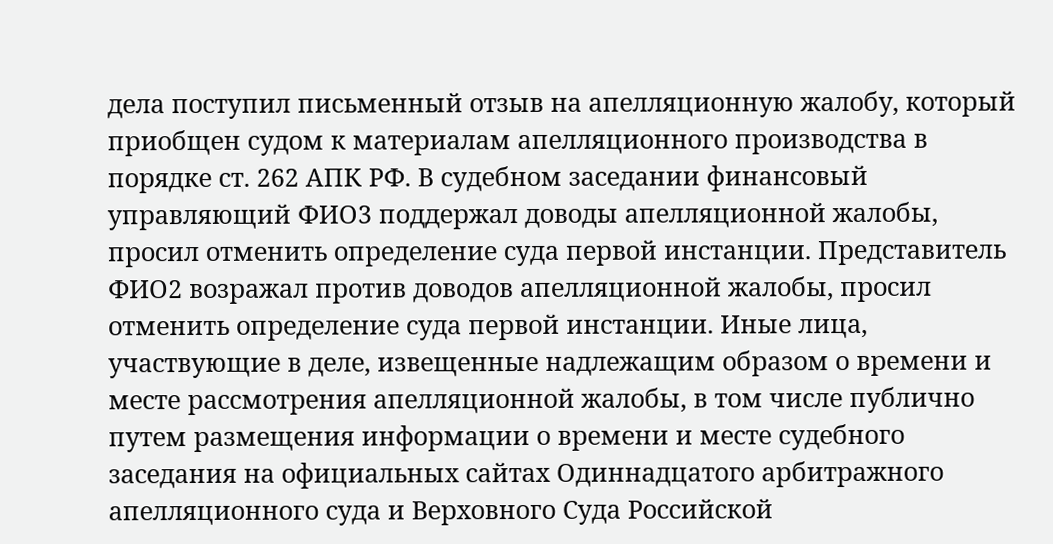дела поступил письменный отзыв на апелляционную жалобу, который приобщен судом к материалам апелляционного производства в порядке ст. 262 АПК РФ. В судебном заседании финансовый управляющий ФИО3 поддержал доводы апелляционной жалобы, просил отменить определение суда первой инстанции. Представитель ФИО2 возражал против доводов апелляционной жалобы, просил отменить определение суда первой инстанции. Иные лица, участвующие в деле, извещенные надлежащим образом о времени и месте рассмотрения апелляционной жалобы, в том числе публично путем размещения информации о времени и месте судебного заседания на официальных сайтах Одиннадцатого арбитражного апелляционного суда и Верховного Суда Российской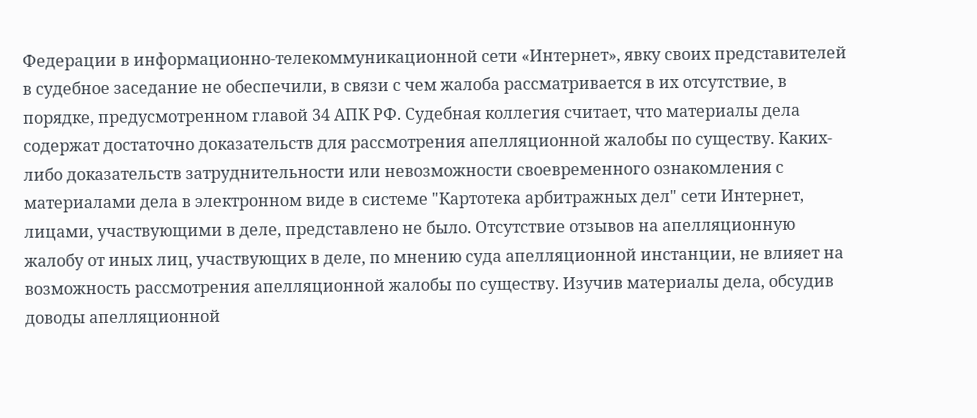Федерации в информационно-телекоммуникационной сети «Интернет», явку своих представителей в судебное заседание не обеспечили, в связи с чем жалоба рассматривается в их отсутствие, в порядке, предусмотренном главой 34 АПК РФ. Судебная коллегия считает, что материалы дела содержат достаточно доказательств для рассмотрения апелляционной жалобы по существу. Каких-либо доказательств затруднительности или невозможности своевременного ознакомления с материалами дела в электронном виде в системе "Картотека арбитражных дел" сети Интернет, лицами, участвующими в деле, представлено не было. Отсутствие отзывов на апелляционную жалобу от иных лиц, участвующих в деле, по мнению суда апелляционной инстанции, не влияет на возможность рассмотрения апелляционной жалобы по существу. Изучив материалы дела, обсудив доводы апелляционной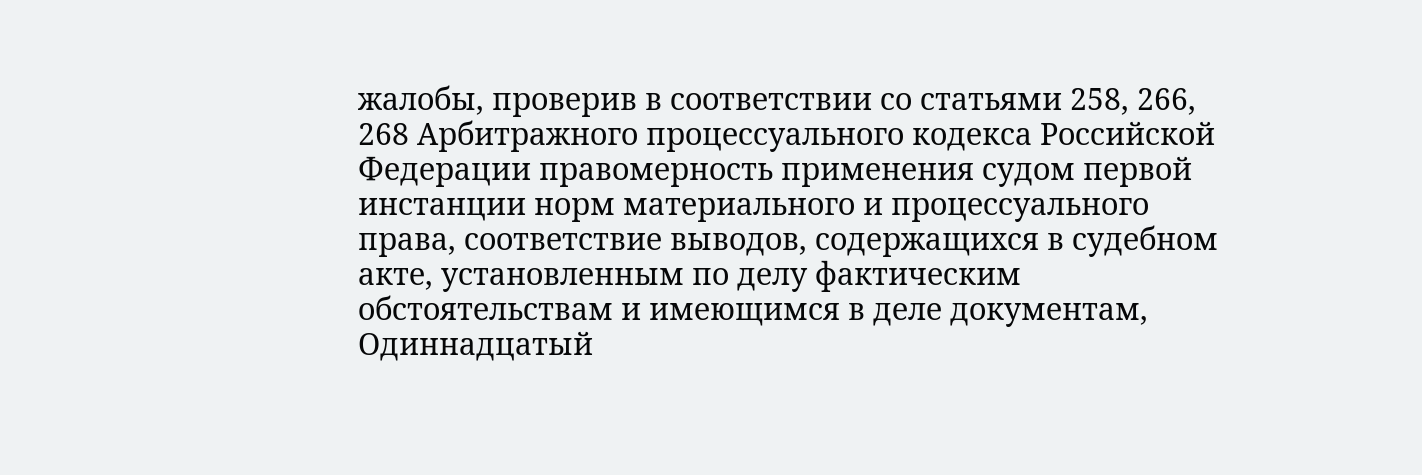жалобы, проверив в соответствии со статьями 258, 266, 268 Арбитражного процессуального кодекса Российской Федерации правомерность применения судом первой инстанции норм материального и процессуального права, соответствие выводов, содержащихся в судебном акте, установленным по делу фактическим обстоятельствам и имеющимся в деле документам, Одиннадцатый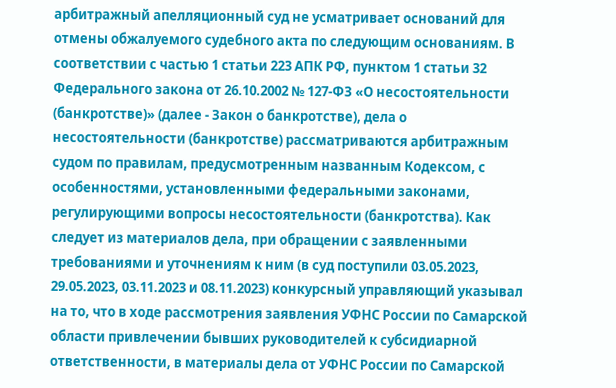арбитражный апелляционный суд не усматривает оснований для отмены обжалуемого судебного акта по следующим основаниям. В соответствии с частью 1 статьи 223 АПК РФ, пунктом 1 статьи 32 Федерального закона от 26.10.2002 № 127-ФЗ «О несостоятельности (банкротстве)» (далее - Закон о банкротстве), дела о несостоятельности (банкротстве) рассматриваются арбитражным судом по правилам, предусмотренным названным Кодексом, с особенностями, установленными федеральными законами, регулирующими вопросы несостоятельности (банкротства). Как следует из материалов дела, при обращении с заявленными требованиями и уточнениям к ним (в суд поступили 03.05.2023, 29.05.2023, 03.11.2023 и 08.11.2023) конкурсный управляющий указывал на то, что в ходе рассмотрения заявления УФНС России по Самарской области привлечении бывших руководителей к субсидиарной ответственности, в материалы дела от УФНС России по Самарской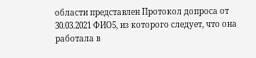области представлен Протокол допроса от 30.03.2021 ФИО5, из которого следует, что она работала в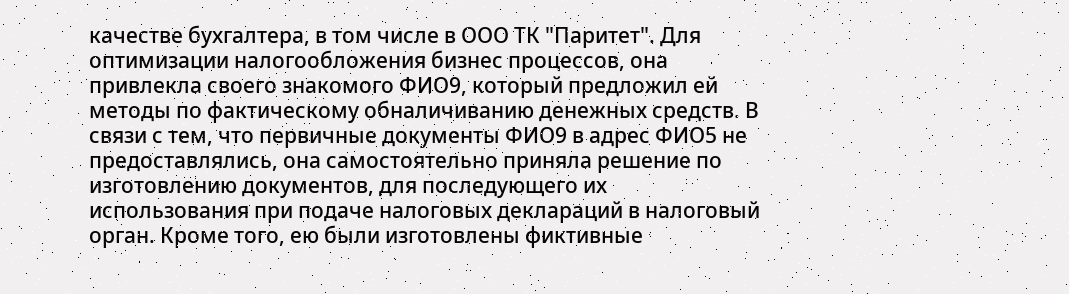качестве бухгалтера, в том числе в ООО ТК "Паритет". Для оптимизации налогообложения бизнес процессов, она привлекла своего знакомого ФИО9, который предложил ей методы по фактическому обналичиванию денежных средств. В связи с тем, что первичные документы ФИО9 в адрес ФИО5 не предоставлялись, она самостоятельно приняла решение по изготовлению документов, для последующего их использования при подаче налоговых деклараций в налоговый орган. Кроме того, ею были изготовлены фиктивные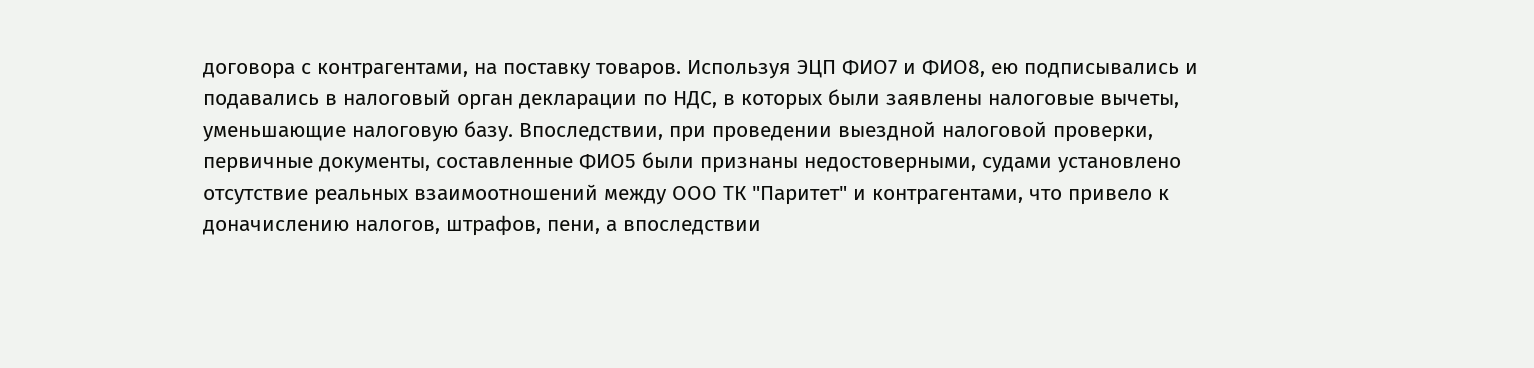договора с контрагентами, на поставку товаров. Используя ЭЦП ФИО7 и ФИО8, ею подписывались и подавались в налоговый орган декларации по НДС, в которых были заявлены налоговые вычеты, уменьшающие налоговую базу. Впоследствии, при проведении выездной налоговой проверки, первичные документы, составленные ФИО5 были признаны недостоверными, судами установлено отсутствие реальных взаимоотношений между ООО ТК "Паритет" и контрагентами, что привело к доначислению налогов, штрафов, пени, а впоследствии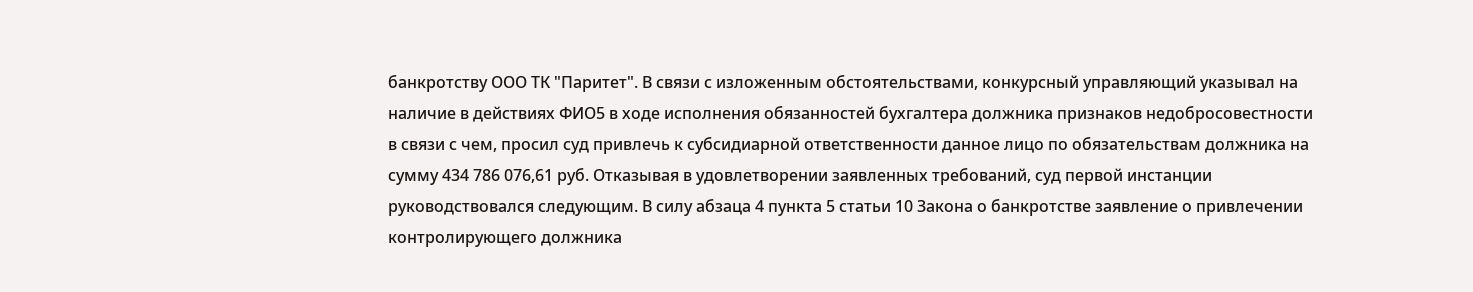банкротству ООО ТК "Паритет". В связи с изложенным обстоятельствами, конкурсный управляющий указывал на наличие в действиях ФИО5 в ходе исполнения обязанностей бухгалтера должника признаков недобросовестности в связи с чем, просил суд привлечь к субсидиарной ответственности данное лицо по обязательствам должника на сумму 434 786 076,61 руб. Отказывая в удовлетворении заявленных требований, суд первой инстанции руководствовался следующим. В силу абзаца 4 пункта 5 статьи 10 Закона о банкротстве заявление о привлечении контролирующего должника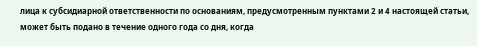лица к субсидиарной ответственности по основаниям, предусмотренным пунктами 2 и 4 настоящей статьи, может быть подано в течение одного года со дня, когда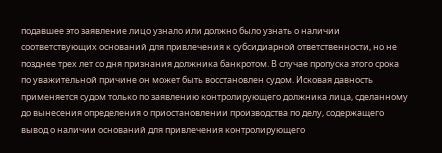подавшее это заявление лицо узнало или должно было узнать о наличии соответствующих оснований для привлечения к субсидиарной ответственности, но не позднее трех лет со дня признания должника банкротом. В случае пропуска этого срока по уважительной причине он может быть восстановлен судом. Исковая давность применяется судом только по заявлению контролирующего должника лица, сделанному до вынесения определения о приостановлении производства по делу, содержащего вывод о наличии оснований для привлечения контролирующего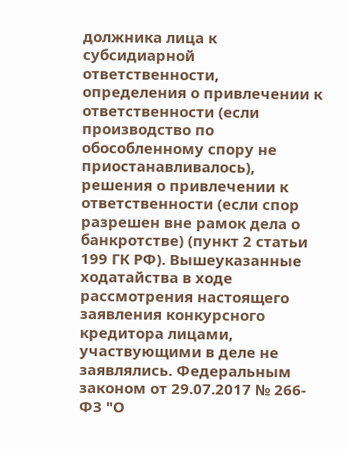должника лица к субсидиарной ответственности, определения о привлечении к ответственности (если производство по обособленному спору не приостанавливалось), решения о привлечении к ответственности (если спор разрешен вне рамок дела о банкротстве) (пункт 2 статьи 199 ГК РФ). Вышеуказанные ходатайства в ходе рассмотрения настоящего заявления конкурсного кредитора лицами, участвующими в деле не заявлялись. Федеральным законом от 29.07.2017 № 266-ФЗ "О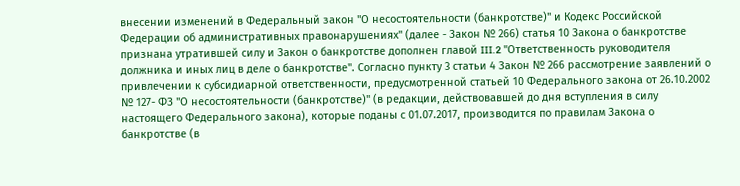внесении изменений в Федеральный закон "О несостоятельности (банкротстве)" и Кодекс Российской Федерации об административных правонарушениях" (далее - Закон № 266) статья 10 Закона о банкротстве признана утратившей силу и Закон о банкротстве дополнен главой III.2 "Ответственность руководителя должника и иных лиц в деле о банкротстве". Согласно пункту 3 статьи 4 Закон № 266 рассмотрение заявлений о привлечении к субсидиарной ответственности, предусмотренной статьей 10 Федерального закона от 26.10.2002 № 127- ФЗ "О несостоятельности (банкротстве)" (в редакции, действовавшей до дня вступления в силу настоящего Федерального закона), которые поданы с 01.07.2017, производится по правилам Закона о банкротстве (в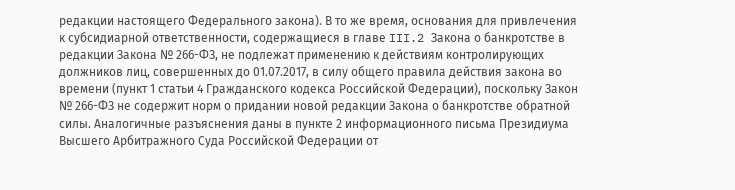редакции настоящего Федерального закона). В то же время, основания для привлечения к субсидиарной ответственности, содержащиеся в главе III.2 Закона о банкротстве в редакции Закона № 266-ФЗ, не подлежат применению к действиям контролирующих должников лиц, совершенных до 01.07.2017, в силу общего правила действия закона во времени (пункт 1 статьи 4 Гражданского кодекса Российской Федерации), поскольку Закон № 266-ФЗ не содержит норм о придании новой редакции Закона о банкротстве обратной силы. Аналогичные разъяснения даны в пункте 2 информационного письма Президиума Высшего Арбитражного Суда Российской Федерации от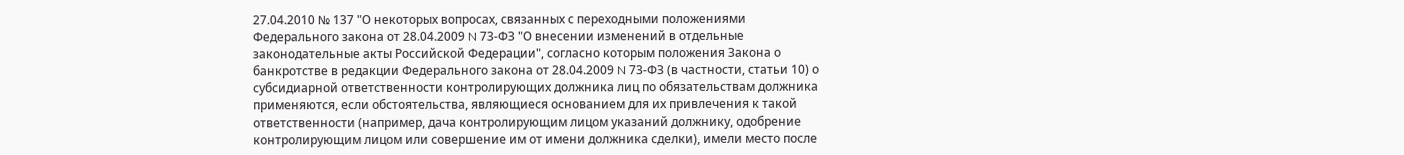27.04.2010 № 137 "О некоторых вопросах, связанных с переходными положениями Федерального закона от 28.04.2009 N 73-ФЗ "О внесении изменений в отдельные законодательные акты Российской Федерации", согласно которым положения Закона о банкротстве в редакции Федерального закона от 28.04.2009 N 73-ФЗ (в частности, статьи 10) о субсидиарной ответственности контролирующих должника лиц по обязательствам должника применяются, если обстоятельства, являющиеся основанием для их привлечения к такой ответственности (например, дача контролирующим лицом указаний должнику, одобрение контролирующим лицом или совершение им от имени должника сделки), имели место после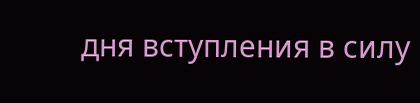дня вступления в силу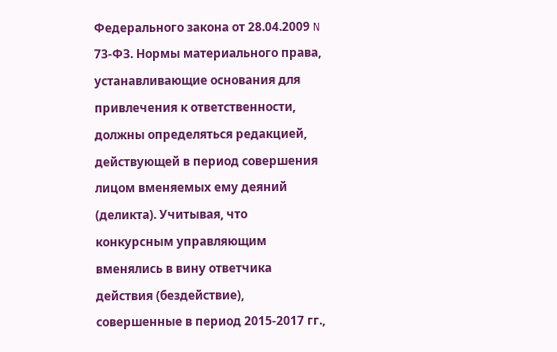Федерального закона от 28.04.2009 N 73-ФЗ. Нормы материального права, устанавливающие основания для привлечения к ответственности, должны определяться редакцией, действующей в период совершения лицом вменяемых ему деяний (деликта). Учитывая, что конкурсным управляющим вменялись в вину ответчика действия (бездействие), совершенные в период 2015-2017 гг.,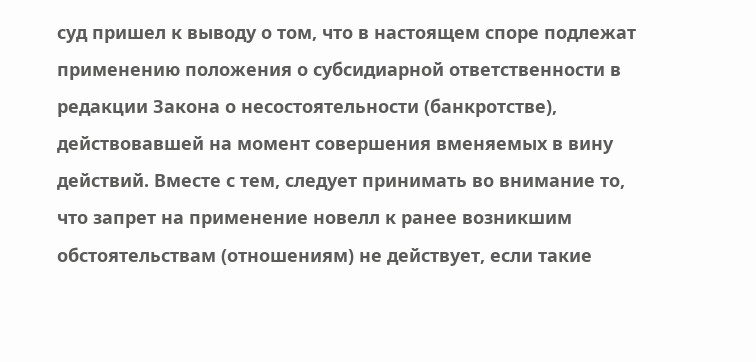суд пришел к выводу о том, что в настоящем споре подлежат применению положения о субсидиарной ответственности в редакции Закона о несостоятельности (банкротстве), действовавшей на момент совершения вменяемых в вину действий. Вместе с тем, следует принимать во внимание то, что запрет на применение новелл к ранее возникшим обстоятельствам (отношениям) не действует, если такие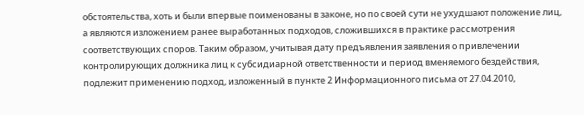обстоятельства, хоть и были впервые поименованы в законе, но по своей сути не ухудшают положение лиц, а являются изложением ранее выработанных подходов, сложившихся в практике рассмотрения соответствующих споров. Таким образом, учитывая дату предъявления заявления о привлечении контролирующих должника лиц к субсидиарной ответственности и период вменяемого бездействия, подлежит применению подход, изложенный в пункте 2 Информационного письма от 27.04.2010,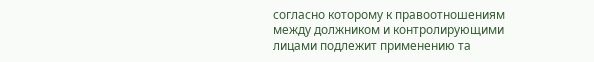согласно которому к правоотношениям между должником и контролирующими лицами подлежит применению та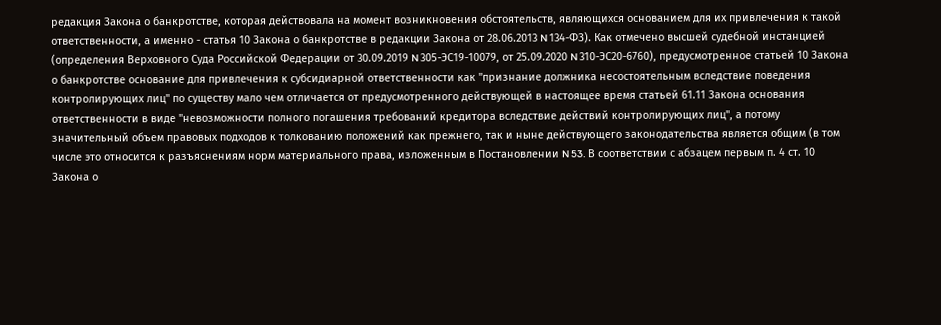редакция Закона о банкротстве, которая действовала на момент возникновения обстоятельств, являющихся основанием для их привлечения к такой ответственности, а именно - статья 10 Закона о банкротстве в редакции Закона от 28.06.2013 N 134-ФЗ). Как отмечено высшей судебной инстанцией (определения Верховного Суда Российской Федерации от 30.09.2019 N 305-ЭС19-10079, от 25.09.2020 N 310-ЭС20-6760), предусмотренное статьей 10 Закона о банкротстве основание для привлечения к субсидиарной ответственности как "признание должника несостоятельным вследствие поведения контролирующих лиц" по существу мало чем отличается от предусмотренного действующей в настоящее время статьей 61.11 Закона основания ответственности в виде "невозможности полного погашения требований кредитора вследствие действий контролирующих лиц", а потому значительный объем правовых подходов к толкованию положений как прежнего, так и ныне действующего законодательства является общим (в том числе это относится к разъяснениям норм материального права, изложенным в Постановлении N 53. В соответствии с абзацем первым п. 4 ст. 10 Закона о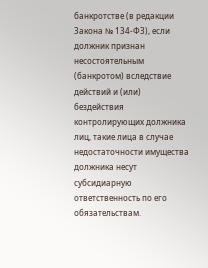банкротстве (в редакции Закона № 134-ФЗ), если должник признан несостоятельным (банкротом) вследствие действий и (или) бездействия контролирующих должника лиц, такие лица в случае недостаточности имущества должника несут субсидиарную ответственность по его обязательствам.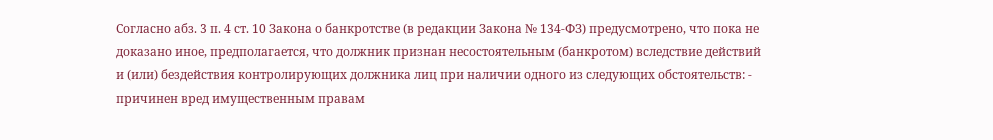Согласно абз. 3 п. 4 ст. 10 Закона о банкротстве (в редакции Закона № 134-ФЗ) предусмотрено, что пока не доказано иное, предполагается, что должник признан несостоятельным (банкротом) вследствие действий и (или) бездействия контролирующих должника лиц при наличии одного из следующих обстоятельств: - причинен вред имущественным правам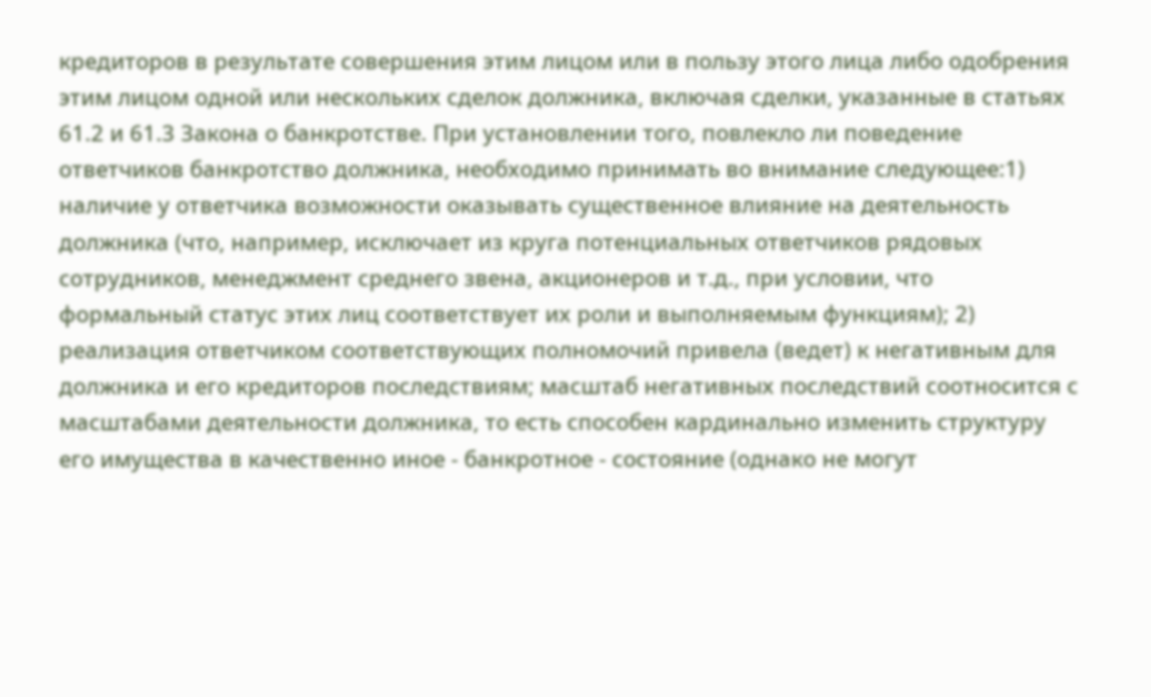кредиторов в результате совершения этим лицом или в пользу этого лица либо одобрения этим лицом одной или нескольких сделок должника, включая сделки, указанные в статьях 61.2 и 61.3 Закона о банкротстве. При установлении того, повлекло ли поведение ответчиков банкротство должника, необходимо принимать во внимание следующее:1) наличие у ответчика возможности оказывать существенное влияние на деятельность должника (что, например, исключает из круга потенциальных ответчиков рядовых сотрудников, менеджмент среднего звена, акционеров и т.д., при условии, что формальный статус этих лиц соответствует их роли и выполняемым функциям); 2) реализация ответчиком соответствующих полномочий привела (ведет) к негативным для должника и его кредиторов последствиям; масштаб негативных последствий соотносится с масштабами деятельности должника, то есть способен кардинально изменить структуру его имущества в качественно иное - банкротное - состояние (однако не могут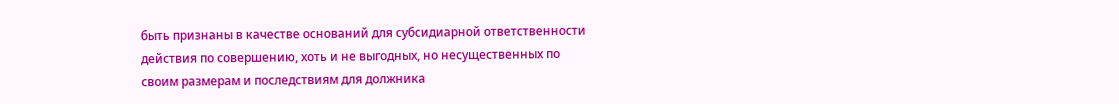быть признаны в качестве оснований для субсидиарной ответственности действия по совершению, хоть и не выгодных, но несущественных по своим размерам и последствиям для должника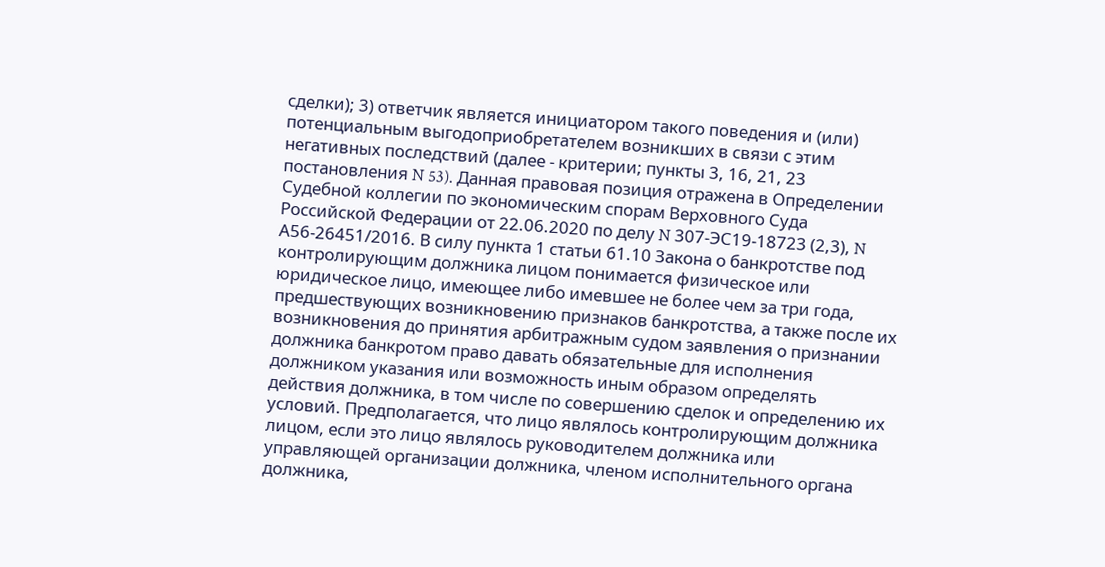сделки); 3) ответчик является инициатором такого поведения и (или) потенциальным выгодоприобретателем возникших в связи с этим негативных последствий (далее - критерии; пункты 3, 16, 21, 23 постановления N 53). Данная правовая позиция отражена в Определении Судебной коллегии по экономическим спорам Верховного Суда Российской Федерации от 22.06.2020 по делу N 307-ЭС19-18723 (2,3), N А56-26451/2016. В силу пункта 1 статьи 61.10 Закона о банкротстве под контролирующим должника лицом понимается физическое или юридическое лицо, имеющее либо имевшее не более чем за три года, предшествующих возникновению признаков банкротства, а также после их возникновения до принятия арбитражным судом заявления о признании должника банкротом право давать обязательные для исполнения должником указания или возможность иным образом определять действия должника, в том числе по совершению сделок и определению их условий. Предполагается, что лицо являлось контролирующим должника лицом, если это лицо являлось руководителем должника или управляющей организации должника, членом исполнительного органа должника,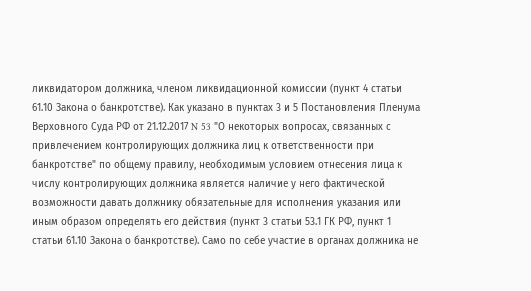ликвидатором должника, членом ликвидационной комиссии (пункт 4 статьи 61.10 Закона о банкротстве). Как указано в пунктах 3 и 5 Постановления Пленума Верховного Суда РФ от 21.12.2017 N 53 "О некоторых вопросах, связанных с привлечением контролирующих должника лиц к ответственности при банкротстве" по общему правилу, необходимым условием отнесения лица к числу контролирующих должника является наличие у него фактической возможности давать должнику обязательные для исполнения указания или иным образом определять его действия (пункт 3 статьи 53.1 ГК РФ, пункт 1 статьи 61.10 Закона о банкротстве). Само по себе участие в органах должника не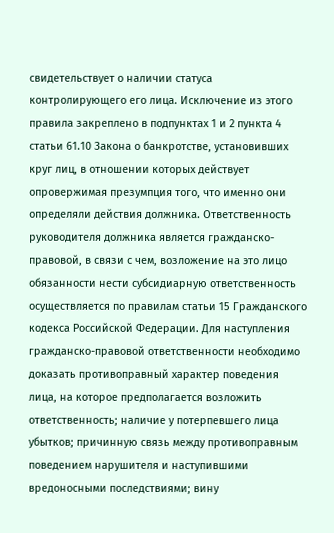свидетельствует о наличии статуса контролирующего его лица. Исключение из этого правила закреплено в подпунктах 1 и 2 пункта 4 статьи 61.10 Закона о банкротстве, установивших круг лиц, в отношении которых действует опровержимая презумпция того, что именно они определяли действия должника. Ответственность руководителя должника является гражданско-правовой, в связи с чем, возложение на это лицо обязанности нести субсидиарную ответственность осуществляется по правилам статьи 15 Гражданского кодекса Российской Федерации. Для наступления гражданско-правовой ответственности необходимо доказать противоправный характер поведения лица, на которое предполагается возложить ответственность; наличие у потерпевшего лица убытков; причинную связь между противоправным поведением нарушителя и наступившими вредоносными последствиями; вину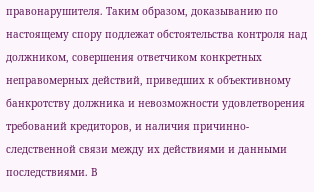правонарушителя. Таким образом, доказыванию по настоящему спору подлежат обстоятельства контроля над должником, совершения ответчиком конкретных неправомерных действий, приведших к объективному банкротству должника и невозможности удовлетворения требований кредиторов, и наличия причинно-следственной связи между их действиями и данными последствиями. В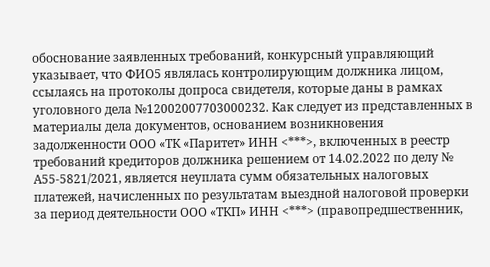обоснование заявленных требований, конкурсный управляющий указывает, что ФИО5 являлась контролирующим должника лицом, ссылаясь на протоколы допроса свидетеля, которые даны в рамках уголовного дела №12002007703000232. Как следует из представленных в материалы дела документов, основанием возникновения задолженности ООО «ТК «Паритет» ИНН <***>, включенных в реестр требований кредиторов должника решением от 14.02.2022 по делу № А55-5821/2021, является неуплата сумм обязательных налоговых платежей, начисленных по результатам выездной налоговой проверки за период деятельности ООО «ТКП» ИНН <***> (правопредшественник,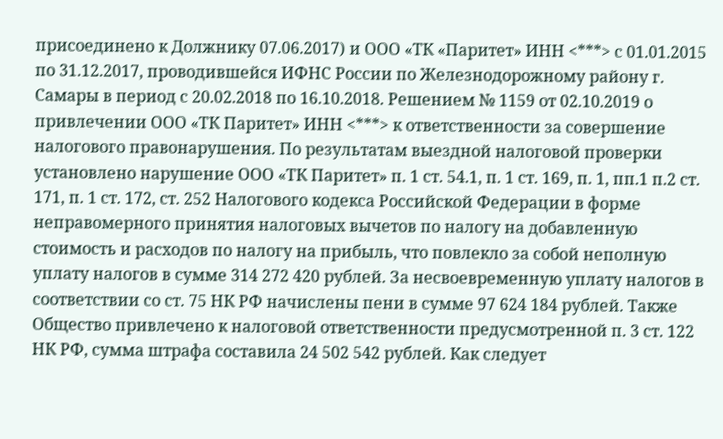присоединено к Должнику 07.06.2017) и ООО «ТК «Паритет» ИНН <***> с 01.01.2015 по 31.12.2017, проводившейся ИФНС России по Железнодорожному району г. Самары в период с 20.02.2018 по 16.10.2018. Решением № 1159 от 02.10.2019 о привлечении ООО «ТК Паритет» ИНН <***> к ответственности за совершение налогового правонарушения. По результатам выездной налоговой проверки установлено нарушение ООО «ТК Паритет» п. 1 ст. 54.1, п. 1 ст. 169, п. 1, пп.1 п.2 ст. 171, п. 1 ст. 172, ст. 252 Налогового кодекса Российской Федерации в форме неправомерного принятия налоговых вычетов по налогу на добавленную стоимость и расходов по налогу на прибыль, что повлекло за собой неполную уплату налогов в сумме 314 272 420 рублей. За несвоевременную уплату налогов в соответствии со ст. 75 НК РФ начислены пени в сумме 97 624 184 рублей. Также Общество привлечено к налоговой ответственности предусмотренной п. 3 ст. 122 НК РФ, сумма штрафа составила 24 502 542 рублей. Как следует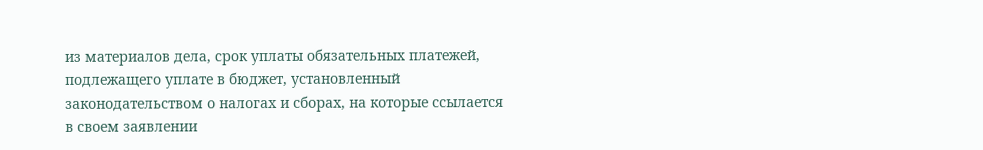из материалов дела, срок уплаты обязательных платежей, подлежащего уплате в бюджет, установленный законодательством о налогах и сборах, на которые ссылается в своем заявлении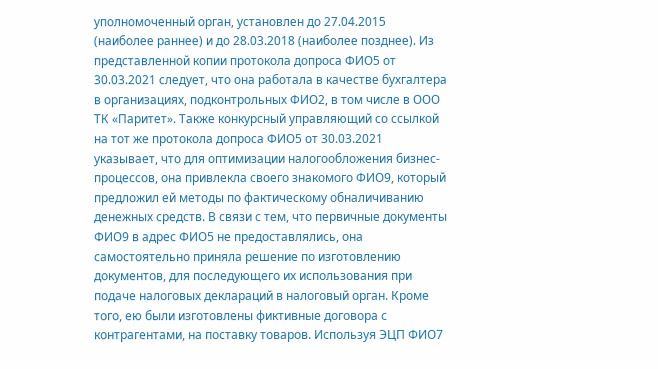уполномоченный орган, установлен до 27.04.2015 (наиболее раннее) и до 28.03.2018 (наиболее позднее). Из представленной копии протокола допроса ФИО5 от 30.03.2021 следует, что она работала в качестве бухгалтера в организациях, подконтрольных ФИО2, в том числе в ООО ТК «Паритет». Также конкурсный управляющий со ссылкой на тот же протокола допроса ФИО5 от 30.03.2021 указывает, что для оптимизации налогообложения бизнес- процессов, она привлекла своего знакомого ФИО9, который предложил ей методы по фактическому обналичиванию денежных средств. В связи с тем, что первичные документы ФИО9 в адрес ФИО5 не предоставлялись, она самостоятельно приняла решение по изготовлению документов, для последующего их использования при подаче налоговых деклараций в налоговый орган. Кроме того, ею были изготовлены фиктивные договора с контрагентами, на поставку товаров. Используя ЭЦП ФИО7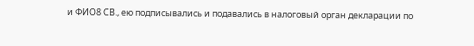и ФИО8 СВ., ею подписывались и подавались в налоговый орган декларации по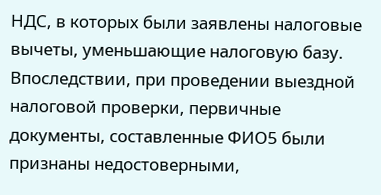НДС, в которых были заявлены налоговые вычеты, уменьшающие налоговую базу. Впоследствии, при проведении выездной налоговой проверки, первичные документы, составленные ФИО5 были признаны недостоверными,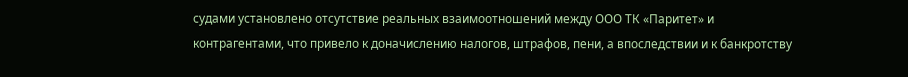судами установлено отсутствие реальных взаимоотношений между ООО ТК «Паритет» и контрагентами, что привело к доначислению налогов, штрафов, пени, а впоследствии и к банкротству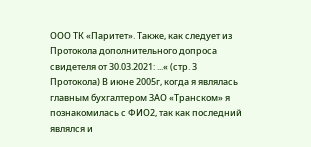ООО ТК «Паритет». Также, как следует из Протокола дополнительного допроса свидетеля от 30.03.2021: ...« (стр. 3 Протокола) В июне 2005г, когда я являлась главным бухгалтером ЗАО «Транском» я познакомилась с ФИО2, так как последний являлся и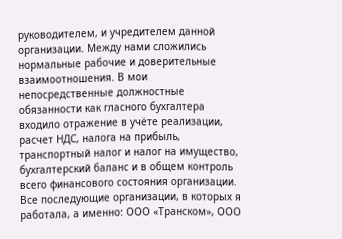руководителем, и учредителем данной организации. Между нами сложились нормальные рабочие и доверительные взаимоотношения. В мои непосредственные должностные обязанности как гласного бухгалтера входило отражение в учёте реализации, расчет НДС, налога на прибыль, транспортный налог и налог на имущество, бухгалтерский баланс и в общем контроль всего финансового состояния организации. Все последующие организации, в которых я работала, а именно: ООО «Транском», ООО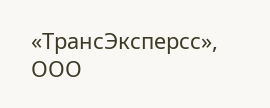«ТрансЭксперсс», ООО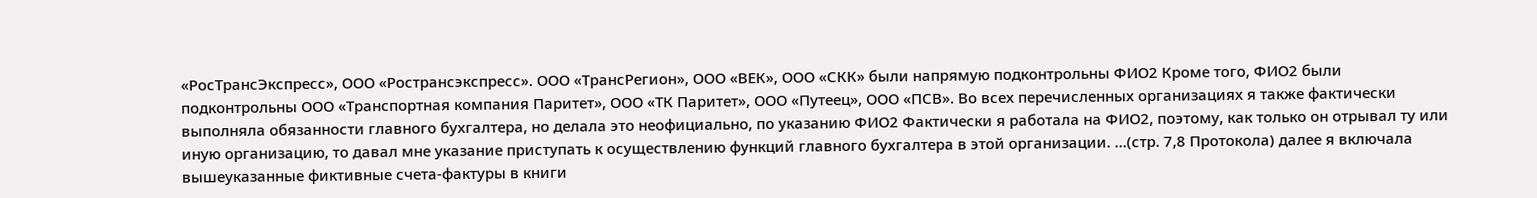«РосТрансЭкспресс», ООО «Ространсэкспресс». ООО «ТрансРегион», ООО «ВЕК», ООО «СКК» были напрямую подконтрольны ФИО2 Кроме того, ФИО2 были подконтрольны ООО «Транспортная компания Паритет», ООО «ТК Паритет», ООО «Путеец», ООО «ПСВ». Во всех перечисленных организациях я также фактически выполняла обязанности главного бухгалтера, но делала это неофициально, по указанию ФИО2 Фактически я работала на ФИО2, поэтому, как только он отрывал ту или иную организацию, то давал мне указание приступать к осуществлению функций главного бухгалтера в этой организации. ...(стр. 7,8 Протокола) далее я включала вышеуказанные фиктивные счета-фактуры в книги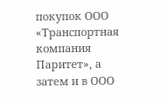покупок ООО «Транспортная компания Паритет», а затем и в ООО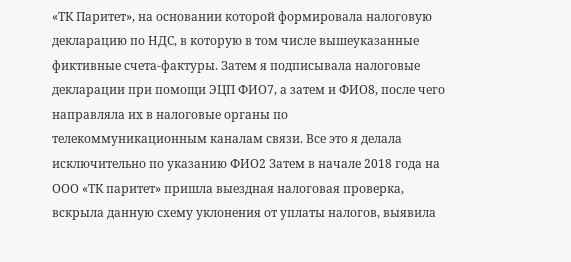«ТК Паритет», на основании которой формировала налоговую декларацию по НДС, в которую в том числе вышеуказанные фиктивные счета-фактуры. Затем я подписывала налоговые декларации при помощи ЭЦП ФИО7, а затем и ФИО8, после чего направляла их в налоговые органы по телекоммуникационным каналам связи. Все это я делала исключительно по указанию ФИО2 Затем в начале 2018 года на ООО «ТК паритет» пришла выездная налоговая проверка, вскрыла данную схему уклонения от уплаты налогов, выявила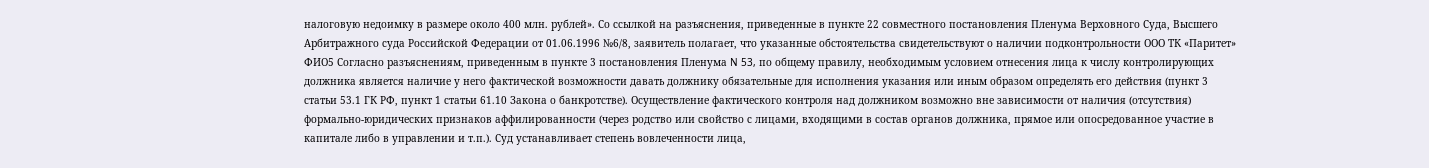налоговую недоимку в размере около 400 млн. рублей». Со ссылкой на разъяснения, приведенные в пункте 22 совместного постановления Пленума Верховного Суда, Высшего Арбитражного суда Российской Федерации от 01.06.1996 №6/8, заявитель полагает, что указанные обстоятельства свидетельствуют о наличии подконтрольности ООО ТК «Паритет» ФИО5 Согласно разъяснениям, приведенным в пункте 3 постановления Пленума N 53, по общему правилу, необходимым условием отнесения лица к числу контролирующих должника является наличие у него фактической возможности давать должнику обязательные для исполнения указания или иным образом определять его действия (пункт 3 статьи 53.1 ГК РФ, пункт 1 статьи 61.10 Закона о банкротстве). Осуществление фактического контроля над должником возможно вне зависимости от наличия (отсутствия) формально-юридических признаков аффилированности (через родство или свойство с лицами, входящими в состав органов должника, прямое или опосредованное участие в капитале либо в управлении и т.п.). Суд устанавливает степень вовлеченности лица,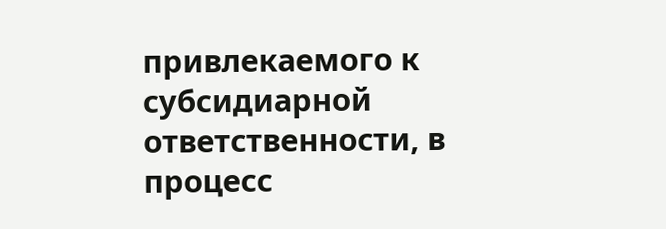привлекаемого к субсидиарной ответственности, в процесс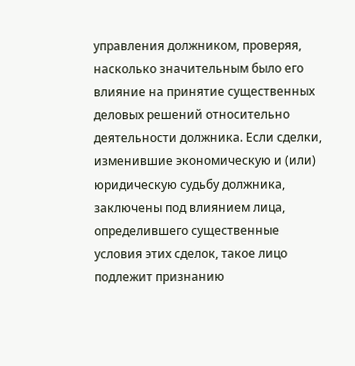управления должником, проверяя, насколько значительным было его влияние на принятие существенных деловых решений относительно деятельности должника. Если сделки, изменившие экономическую и (или) юридическую судьбу должника, заключены под влиянием лица, определившего существенные условия этих сделок, такое лицо подлежит признанию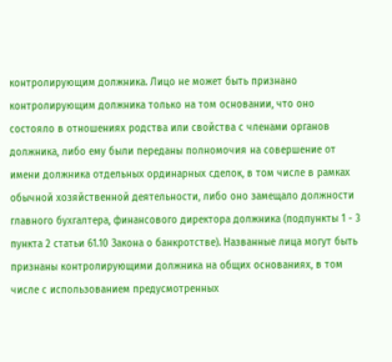контролирующим должника. Лицо не может быть признано контролирующим должника только на том основании, что оно состояло в отношениях родства или свойства с членами органов должника, либо ему были переданы полномочия на совершение от имени должника отдельных ординарных сделок, в том числе в рамках обычной хозяйственной деятельности, либо оно замещало должности главного бухгалтера, финансового директора должника (подпункты 1 - 3 пункта 2 статьи 61.10 Закона о банкротстве). Названные лица могут быть признаны контролирующими должника на общих основаниях, в том числе с использованием предусмотренных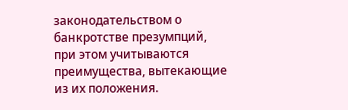законодательством о банкротстве презумпций, при этом учитываются преимущества, вытекающие из их положения.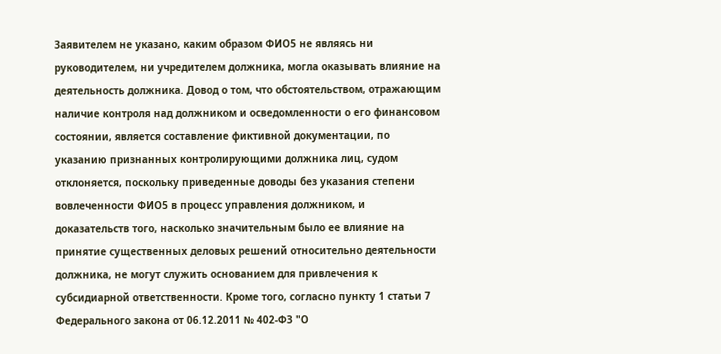Заявителем не указано, каким образом ФИО5 не являясь ни руководителем, ни учредителем должника, могла оказывать влияние на деятельность должника. Довод о том, что обстоятельством, отражающим наличие контроля над должником и осведомленности о его финансовом состоянии, является составление фиктивной документации, по указанию признанных контролирующими должника лиц, судом отклоняется, поскольку приведенные доводы без указания степени вовлеченности ФИО5 в процесс управления должником, и доказательств того, насколько значительным было ее влияние на принятие существенных деловых решений относительно деятельности должника, не могут служить основанием для привлечения к субсидиарной ответственности. Кроме того, согласно пункту 1 статьи 7 Федерального закона от 06.12.2011 № 402-ФЗ "О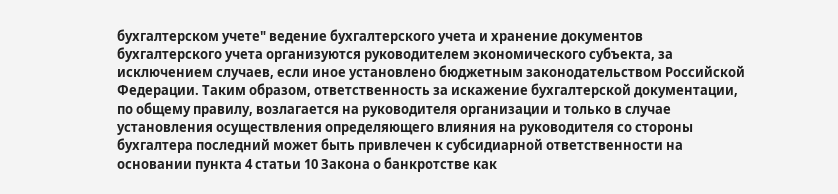бухгалтерском учете" ведение бухгалтерского учета и хранение документов бухгалтерского учета организуются руководителем экономического субъекта, за исключением случаев, если иное установлено бюджетным законодательством Российской Федерации. Таким образом, ответственность за искажение бухгалтерской документации, по общему правилу, возлагается на руководителя организации и только в случае установления осуществления определяющего влияния на руководителя со стороны бухгалтера последний может быть привлечен к субсидиарной ответственности на основании пункта 4 статьи 10 Закона о банкротстве как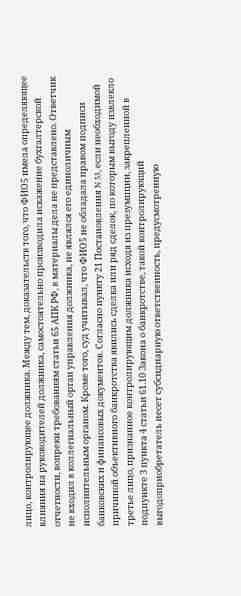лицо, контролирующее должника. Между тем, доказательств того, что ФИО5 имела определяющее влияния на руководителей должника, самостоятельно производила искажение бухгалтерской отчетности, вопреки требованиям статьи 65 АПК РФ, в материалы дела не представлено. Ответчик не входил в коллегиальный орган управления должника, не являлся его единоличным исполнительным органом. Кроме того, суд учитывал, что ФИО5 не обладала правом подписи банковских и финансовых документов. Согласно пункту 21 Постановления N 53, если необходимой причиной объективного банкротства явились сделка или ряд сделок, по которым выгоду извлекло третье лицо, признанное контролирующим должника исходя из презумпции, закрепленной в подпункте 3 пункта 4 статьи 61.10 Закона о банкротстве, такой контролирующий выгодоприобретатель несет субсидиарную ответственность, предусмотренную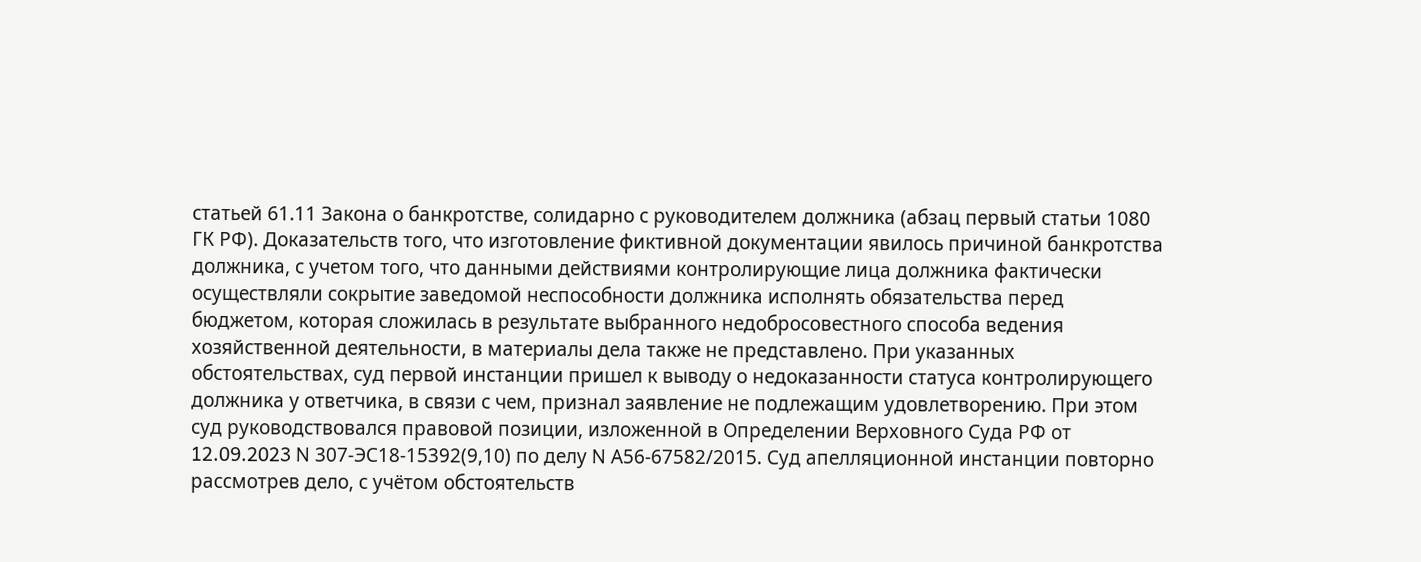статьей 61.11 Закона о банкротстве, солидарно с руководителем должника (абзац первый статьи 1080 ГК РФ). Доказательств того, что изготовление фиктивной документации явилось причиной банкротства должника, с учетом того, что данными действиями контролирующие лица должника фактически осуществляли сокрытие заведомой неспособности должника исполнять обязательства перед бюджетом, которая сложилась в результате выбранного недобросовестного способа ведения хозяйственной деятельности, в материалы дела также не представлено. При указанных обстоятельствах, суд первой инстанции пришел к выводу о недоказанности статуса контролирующего должника у ответчика, в связи с чем, признал заявление не подлежащим удовлетворению. При этом суд руководствовался правовой позиции, изложенной в Определении Верховного Суда РФ от 12.09.2023 N 307-ЭС18-15392(9,10) по делу N А56-67582/2015. Суд апелляционной инстанции повторно рассмотрев дело, с учётом обстоятельств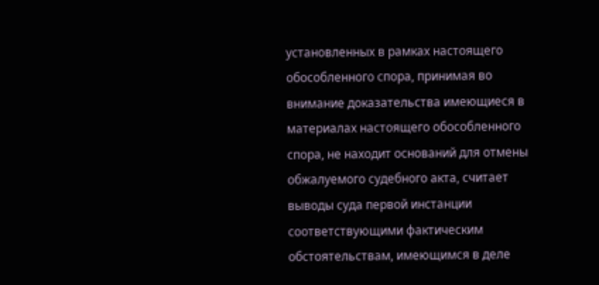установленных в рамках настоящего обособленного спора, принимая во внимание доказательства имеющиеся в материалах настоящего обособленного спора, не находит оснований для отмены обжалуемого судебного акта, считает выводы суда первой инстанции соответствующими фактическим обстоятельствам, имеющимся в деле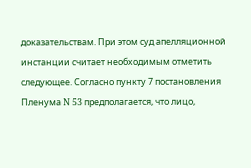доказательствам. При этом суд апелляционной инстанции считает необходимым отметить следующее. Согласно пункту 7 постановления Пленума N 53 предполагается, что лицо,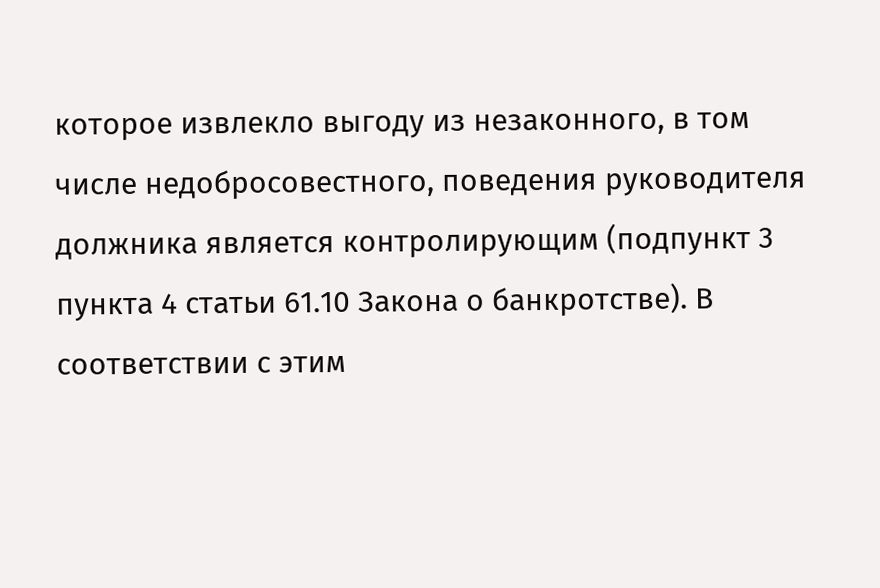которое извлекло выгоду из незаконного, в том числе недобросовестного, поведения руководителя должника является контролирующим (подпункт 3 пункта 4 статьи 61.10 Закона о банкротстве). В соответствии с этим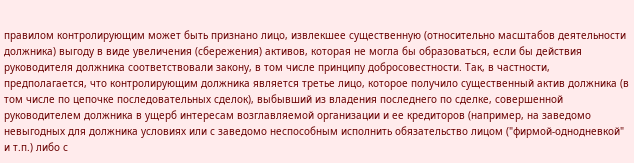правилом контролирующим может быть признано лицо, извлекшее существенную (относительно масштабов деятельности должника) выгоду в виде увеличения (сбережения) активов, которая не могла бы образоваться, если бы действия руководителя должника соответствовали закону, в том числе принципу добросовестности. Так, в частности, предполагается, что контролирующим должника является третье лицо, которое получило существенный актив должника (в том числе по цепочке последовательных сделок), выбывший из владения последнего по сделке, совершенной руководителем должника в ущерб интересам возглавляемой организации и ее кредиторов (например, на заведомо невыгодных для должника условиях или с заведомо неспособным исполнить обязательство лицом ("фирмой-однодневкой" и т.п.) либо с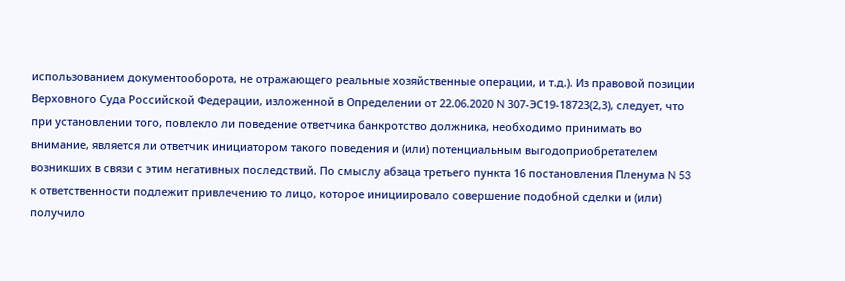использованием документооборота, не отражающего реальные хозяйственные операции, и т.д.). Из правовой позиции Верховного Суда Российской Федерации, изложенной в Определении от 22.06.2020 N 307-ЭС19-18723(2,3), следует, что при установлении того, повлекло ли поведение ответчика банкротство должника, необходимо принимать во внимание, является ли ответчик инициатором такого поведения и (или) потенциальным выгодоприобретателем возникших в связи с этим негативных последствий. По смыслу абзаца третьего пункта 16 постановления Пленума N 53 к ответственности подлежит привлечению то лицо, которое инициировало совершение подобной сделки и (или) получило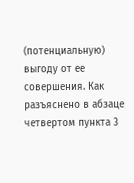(потенциальную) выгоду от ее совершения. Как разъяснено в абзаце четвертом пункта 3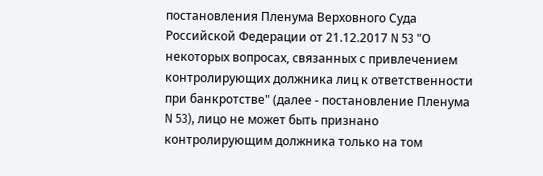постановления Пленума Верховного Суда Российской Федерации от 21.12.2017 N 53 "О некоторых вопросах, связанных с привлечением контролирующих должника лиц к ответственности при банкротстве" (далее - постановление Пленума N 53), лицо не может быть признано контролирующим должника только на том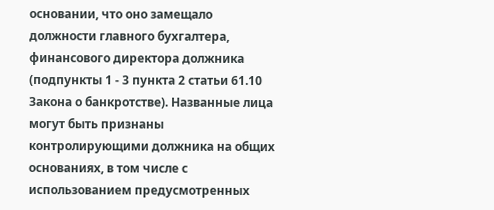основании, что оно замещало должности главного бухгалтера, финансового директора должника (подпункты 1 - 3 пункта 2 статьи 61.10 Закона о банкротстве). Названные лица могут быть признаны контролирующими должника на общих основаниях, в том числе с использованием предусмотренных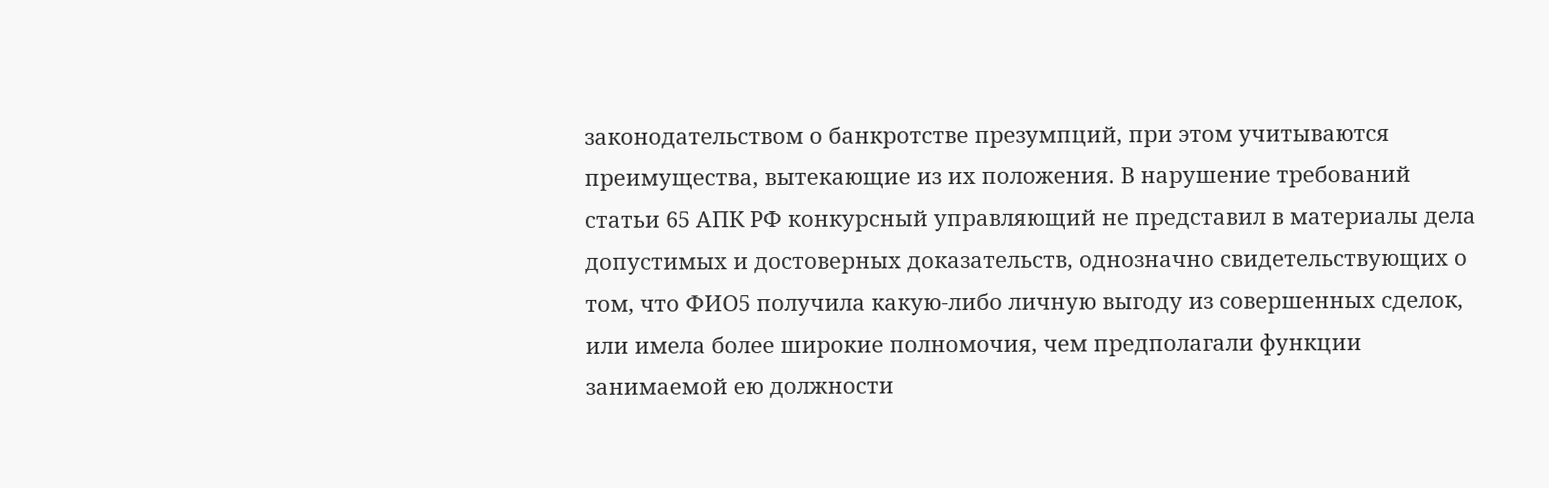законодательством о банкротстве презумпций, при этом учитываются преимущества, вытекающие из их положения. В нарушение требований статьи 65 АПК РФ конкурсный управляющий не представил в материалы дела допустимых и достоверных доказательств, однозначно свидетельствующих о том, что ФИО5 получила какую-либо личную выгоду из совершенных сделок, или имела более широкие полномочия, чем предполагали функции занимаемой ею должности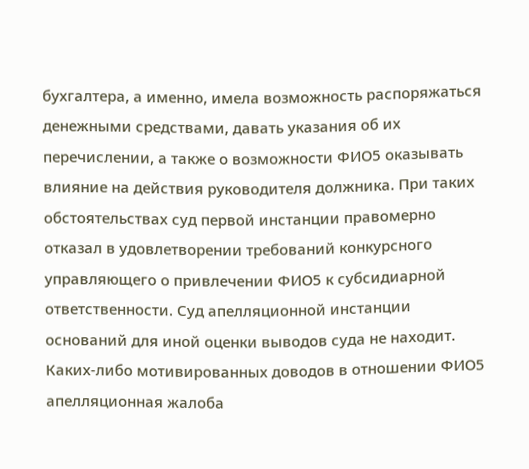бухгалтера, а именно, имела возможность распоряжаться денежными средствами, давать указания об их перечислении, а также о возможности ФИО5 оказывать влияние на действия руководителя должника. При таких обстоятельствах суд первой инстанции правомерно отказал в удовлетворении требований конкурсного управляющего о привлечении ФИО5 к субсидиарной ответственности. Суд апелляционной инстанции оснований для иной оценки выводов суда не находит. Каких-либо мотивированных доводов в отношении ФИО5 апелляционная жалоба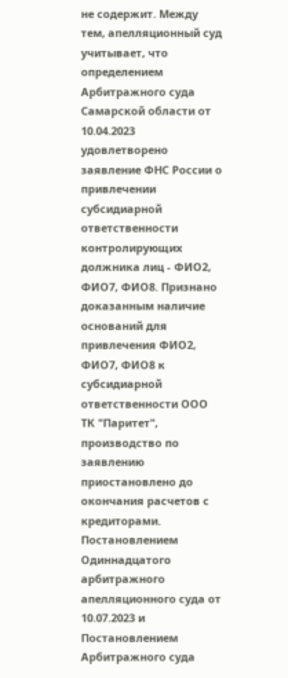не содержит. Между тем, апелляционный суд учитывает, что определением Арбитражного суда Самарской области от 10.04.2023 удовлетворено заявление ФНС России о привлечении субсидиарной ответственности контролирующих должника лиц - ФИО2, ФИО7, ФИО8. Признано доказанным наличие оснований для привлечения ФИО2, ФИО7, ФИО8 к субсидиарной ответственности ООО ТК "Паритет", производство по заявлению приостановлено до окончания расчетов с кредиторами. Постановлением Одиннадцатого арбитражного апелляционного суда от 10.07.2023 и Постановлением Арбитражного суда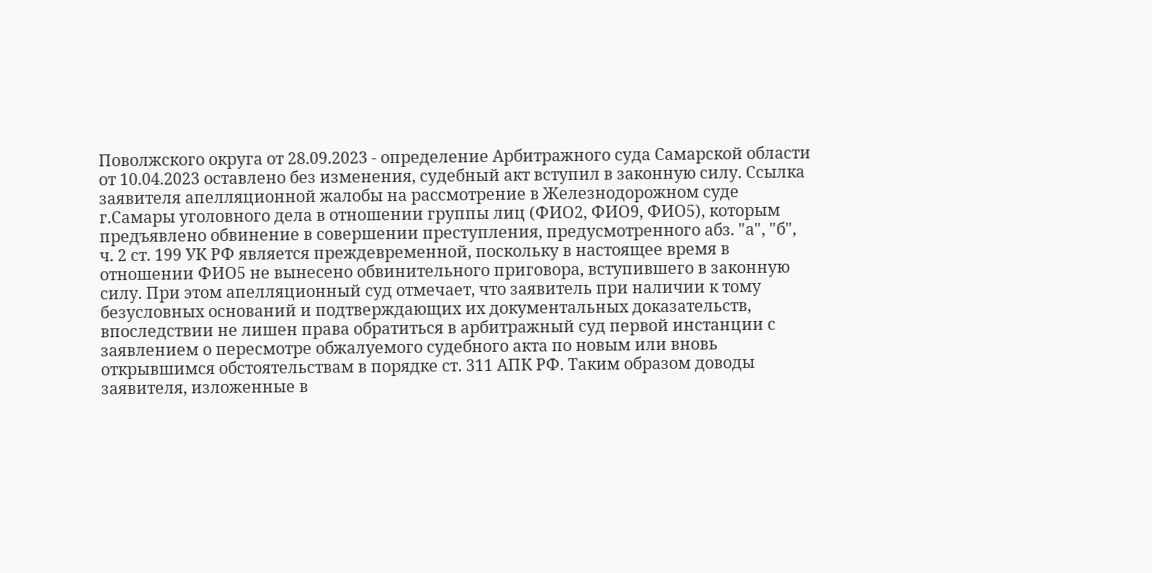Поволжского округа от 28.09.2023 - определение Арбитражного суда Самарской области от 10.04.2023 оставлено без изменения, судебный акт вступил в законную силу. Ссылка заявителя апелляционной жалобы на рассмотрение в Железнодорожном суде г.Самары уголовного дела в отношении группы лиц (ФИО2, ФИО9, ФИО5), которым предъявлено обвинение в совершении преступления, предусмотренного абз. "а", "б", ч. 2 ст. 199 УК РФ является преждевременной, поскольку в настоящее время в отношении ФИО5 не вынесено обвинительного приговора, вступившего в законную силу. При этом апелляционный суд отмечает, что заявитель при наличии к тому безусловных оснований и подтверждающих их документальных доказательств, впоследствии не лишен права обратиться в арбитражный суд первой инстанции с заявлением о пересмотре обжалуемого судебного акта по новым или вновь открывшимся обстоятельствам в порядке ст. 311 АПК РФ. Таким образом доводы заявителя, изложенные в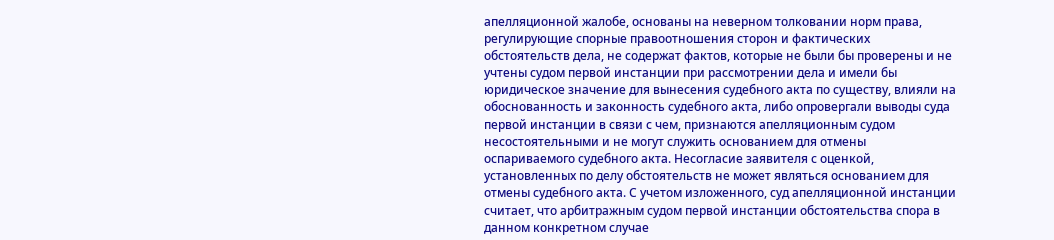апелляционной жалобе, основаны на неверном толковании норм права, регулирующие спорные правоотношения сторон и фактических обстоятельств дела, не содержат фактов, которые не были бы проверены и не учтены судом первой инстанции при рассмотрении дела и имели бы юридическое значение для вынесения судебного акта по существу, влияли на обоснованность и законность судебного акта, либо опровергали выводы суда первой инстанции в связи с чем, признаются апелляционным судом несостоятельными и не могут служить основанием для отмены оспариваемого судебного акта. Несогласие заявителя с оценкой, установленных по делу обстоятельств не может являться основанием для отмены судебного акта. С учетом изложенного, суд апелляционной инстанции считает, что арбитражным судом первой инстанции обстоятельства спора в данном конкретном случае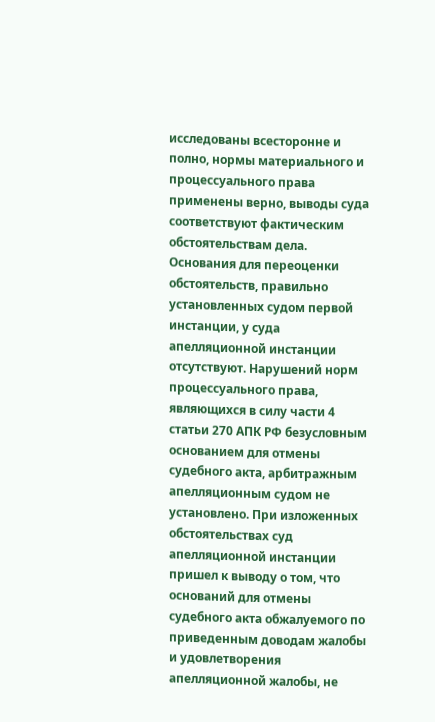исследованы всесторонне и полно, нормы материального и процессуального права применены верно, выводы суда соответствуют фактическим обстоятельствам дела. Основания для переоценки обстоятельств, правильно установленных судом первой инстанции, у суда апелляционной инстанции отсутствуют. Нарушений норм процессуального права, являющихся в силу части 4 статьи 270 АПК РФ безусловным основанием для отмены судебного акта, арбитражным апелляционным судом не установлено. При изложенных обстоятельствах суд апелляционной инстанции пришел к выводу о том, что оснований для отмены судебного акта обжалуемого по приведенным доводам жалобы и удовлетворения апелляционной жалобы, не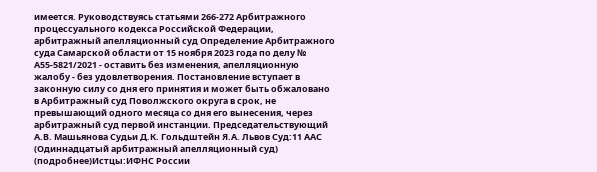имеется. Руководствуясь статьями 266-272 Арбитражного процессуального кодекса Российской Федерации, арбитражный апелляционный суд Определение Арбитражного суда Самарской области от 15 ноября 2023 года по делу № А55-5821/2021 - оставить без изменения, апелляционную жалобу - без удовлетворения. Постановление вступает в законную силу со дня его принятия и может быть обжаловано в Арбитражный суд Поволжского округа в срок, не превышающий одного месяца со дня его вынесения, через арбитражный суд первой инстанции. Председательствующий А.В. Машьянова Судьи Д.К. Гольдштейн Я.А. Львов Суд:11 ААС (Одиннадцатый арбитражный апелляционный суд) (подробнее)Истцы:ИФНС России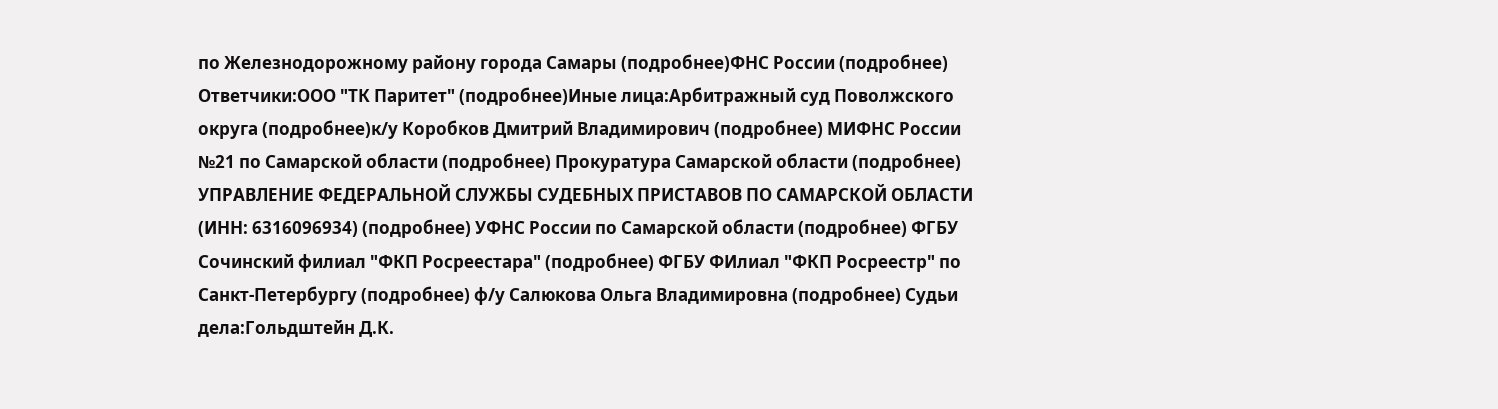по Железнодорожному району города Самары (подробнее)ФНС России (подробнее) Ответчики:ООО "ТК Паритет" (подробнее)Иные лица:Арбитражный суд Поволжского округа (подробнее)к/у Коробков Дмитрий Владимирович (подробнее) МИФНС России №21 по Самарской области (подробнее) Прокуратура Самарской области (подробнее) УПРАВЛЕНИЕ ФЕДЕРАЛЬНОЙ СЛУЖБЫ СУДЕБНЫХ ПРИСТАВОВ ПО САМАРСКОЙ ОБЛАСТИ (ИНН: 6316096934) (подробнее) УФНС России по Самарской области (подробнее) ФГБУ Сочинский филиал "ФКП Росреестара" (подробнее) ФГБУ ФИлиал "ФКП Росреестр" по Санкт-Петербургу (подробнее) ф/у Салюкова Ольга Владимировна (подробнее) Судьи дела:Гольдштейн Д.К.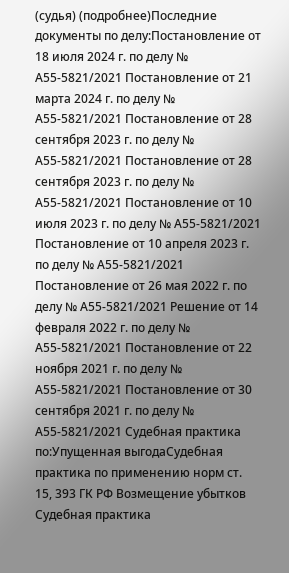(судья) (подробнее)Последние документы по делу:Постановление от 18 июля 2024 г. по делу № А55-5821/2021 Постановление от 21 марта 2024 г. по делу № А55-5821/2021 Постановление от 28 сентября 2023 г. по делу № А55-5821/2021 Постановление от 28 сентября 2023 г. по делу № А55-5821/2021 Постановление от 10 июля 2023 г. по делу № А55-5821/2021 Постановление от 10 апреля 2023 г. по делу № А55-5821/2021 Постановление от 26 мая 2022 г. по делу № А55-5821/2021 Решение от 14 февраля 2022 г. по делу № А55-5821/2021 Постановление от 22 ноября 2021 г. по делу № А55-5821/2021 Постановление от 30 сентября 2021 г. по делу № А55-5821/2021 Судебная практика по:Упущенная выгодаСудебная практика по применению норм ст. 15, 393 ГК РФ Возмещение убытков Судебная практика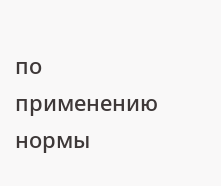по применению нормы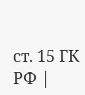ст. 15 ГК РФ |